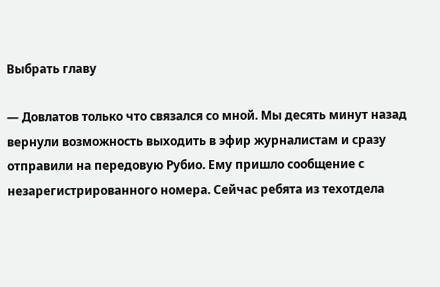Выбрать главу

— Довлатов только что связался со мной. Мы десять минут назад вернули возможность выходить в эфир журналистам и сразу отправили на передовую Рубио. Ему пришло сообщение с незарегистрированного номера. Сейчас ребята из техотдела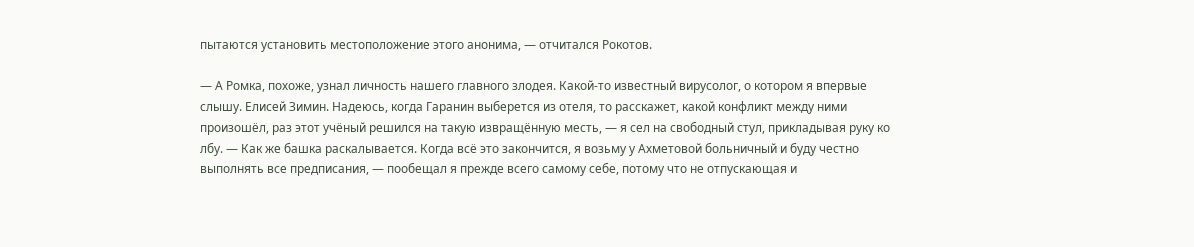пытаются установить местоположение этого анонима, — отчитался Рокотов.

— А Ромка, похоже, узнал личность нашего главного злодея. Какой-то известный вирусолог, о котором я впервые слышу. Елисей Зимин. Надеюсь, когда Гаранин выберется из отеля, то расскажет, какой конфликт между ними произошёл, раз этот учёный решился на такую извращённую месть, — я сел на свободный стул, прикладывая руку ко лбу. — Как же башка раскалывается. Когда всё это закончится, я возьму у Ахметовой больничный и буду честно выполнять все предписания, — пообещал я прежде всего самому себе, потому что не отпускающая и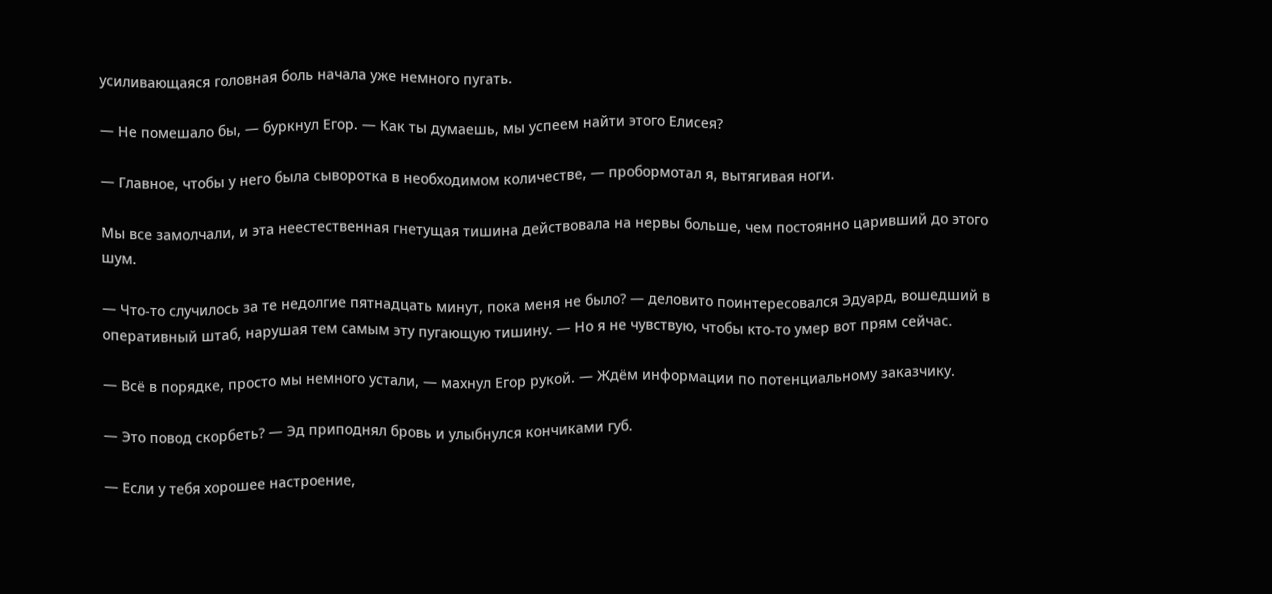усиливающаяся головная боль начала уже немного пугать.

— Не помешало бы, — буркнул Егор. — Как ты думаешь, мы успеем найти этого Елисея?

— Главное, чтобы у него была сыворотка в необходимом количестве, — пробормотал я, вытягивая ноги.

Мы все замолчали, и эта неестественная гнетущая тишина действовала на нервы больше, чем постоянно царивший до этого шум.

— Что-то случилось за те недолгие пятнадцать минут, пока меня не было? — деловито поинтересовался Эдуард, вошедший в оперативный штаб, нарушая тем самым эту пугающую тишину. — Но я не чувствую, чтобы кто-то умер вот прям сейчас.

— Всё в порядке, просто мы немного устали, — махнул Егор рукой. — Ждём информации по потенциальному заказчику.

— Это повод скорбеть? — Эд приподнял бровь и улыбнулся кончиками губ.

— Если у тебя хорошее настроение,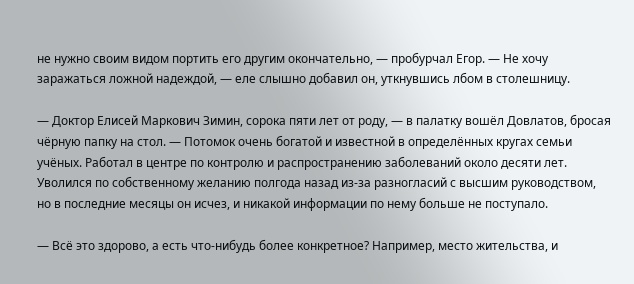не нужно своим видом портить его другим окончательно, — пробурчал Егор. — Не хочу заражаться ложной надеждой, — еле слышно добавил он, уткнувшись лбом в столешницу.

— Доктор Елисей Маркович Зимин, сорока пяти лет от роду, — в палатку вошёл Довлатов, бросая чёрную папку на стол. — Потомок очень богатой и известной в определённых кругах семьи учёных. Работал в центре по контролю и распространению заболеваний около десяти лет. Уволился по собственному желанию полгода назад из-за разногласий с высшим руководством, но в последние месяцы он исчез, и никакой информации по нему больше не поступало.

— Всё это здорово, а есть что-нибудь более конкретное? Например, место жительства, и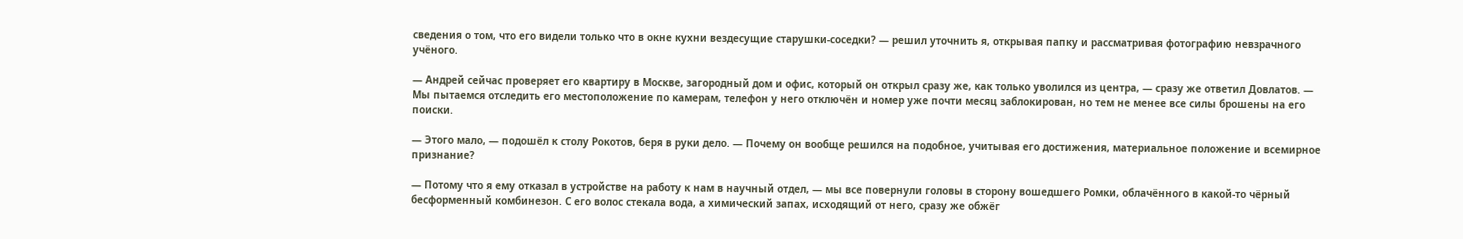сведения о том, что его видели только что в окне кухни вездесущие старушки-соседки? — решил уточнить я, открывая папку и рассматривая фотографию невзрачного учёного.

— Андрей сейчас проверяет его квартиру в Москве, загородный дом и офис, который он открыл сразу же, как только уволился из центра, — сразу же ответил Довлатов. — Мы пытаемся отследить его местоположение по камерам, телефон у него отключён и номер уже почти месяц заблокирован, но тем не менее все силы брошены на его поиски.

— Этого мало, — подошёл к столу Рокотов, беря в руки дело. — Почему он вообще решился на подобное, учитывая его достижения, материальное положение и всемирное признание?

— Потому что я ему отказал в устройстве на работу к нам в научный отдел, — мы все повернули головы в сторону вошедшего Ромки, облачённого в какой-то чёрный бесформенный комбинезон. С его волос стекала вода, а химический запах, исходящий от него, сразу же обжёг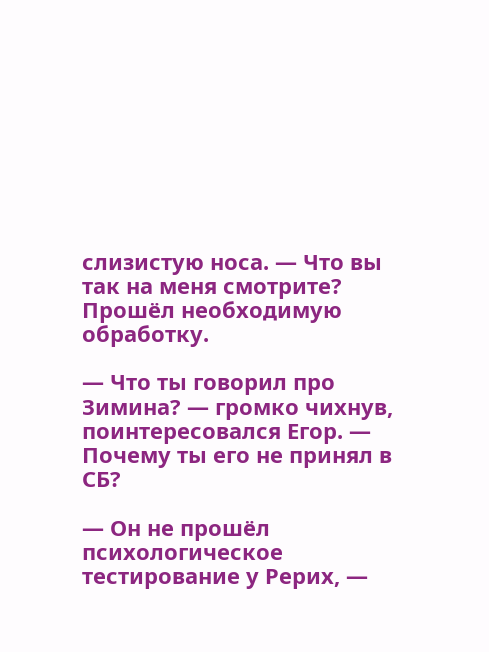слизистую носа. — Что вы так на меня смотрите? Прошёл необходимую обработку.

— Что ты говорил про Зимина? — громко чихнув, поинтересовался Егор. — Почему ты его не принял в СБ?

— Он не прошёл психологическое тестирование у Рерих, —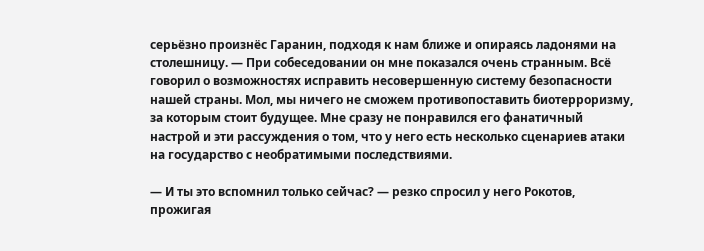серьёзно произнёс Гаранин, подходя к нам ближе и опираясь ладонями на столешницу. — При собеседовании он мне показался очень странным. Всё говорил о возможностях исправить несовершенную систему безопасности нашей страны. Мол, мы ничего не сможем противопоставить биотерроризму, за которым стоит будущее. Мне сразу не понравился его фанатичный настрой и эти рассуждения о том, что у него есть несколько сценариев атаки на государство с необратимыми последствиями.

— И ты это вспомнил только сейчас? — резко спросил у него Рокотов, прожигая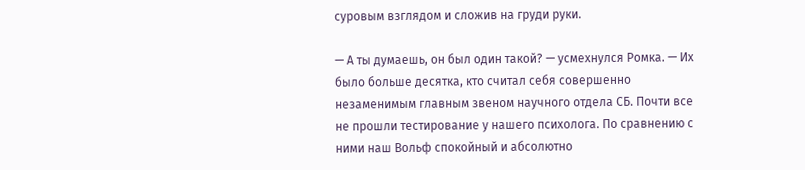суровым взглядом и сложив на груди руки.

— А ты думаешь, он был один такой? — усмехнулся Ромка. — Их было больше десятка, кто считал себя совершенно незаменимым главным звеном научного отдела СБ. Почти все не прошли тестирование у нашего психолога. По сравнению с ними наш Вольф спокойный и абсолютно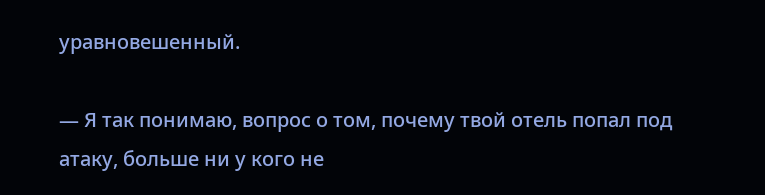уравновешенный.

— Я так понимаю, вопрос о том, почему твой отель попал под атаку, больше ни у кого не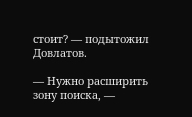стоит? — подытожил Довлатов.

— Нужно расширить зону поиска, —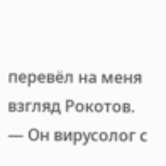перевёл на меня взгляд Рокотов. — Он вирусолог с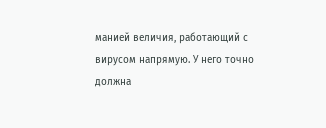манией величия, работающий с вирусом напрямую. У него точно должна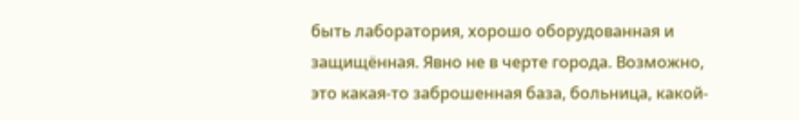быть лаборатория, хорошо оборудованная и защищённая. Явно не в черте города. Возможно, это какая-то заброшенная база, больница, какой-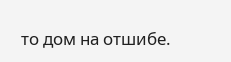то дом на отшибе.